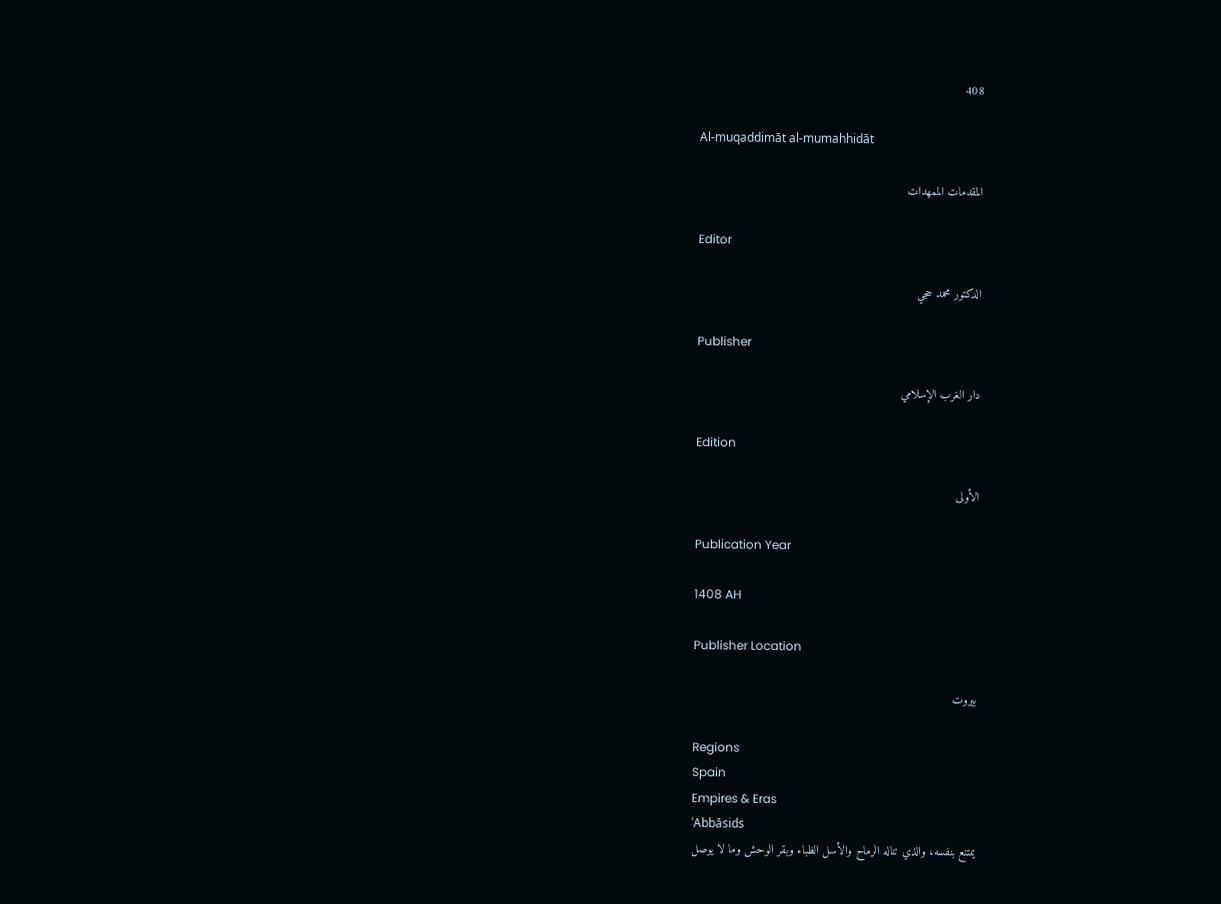408

Al-muqaddimāt al-mumahhidāt

المقدمات الممهدات

Editor

الدكتور محمد حجي

Publisher

دار الغرب الإسلامي

Edition

الأولى

Publication Year

1408 AH

Publisher Location

بيروت

Regions
Spain
Empires & Eras
ʿAbbāsids
يمتنع بنفسه، والذي تناله الرماح والأسل الظباء وبقر الوحش وما لا يوصل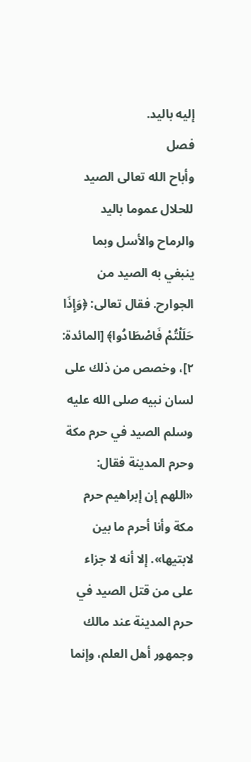إليه باليد.
فصل
وأباح الله تعالى الصيد للحلال عموما باليد والرماح والأسل وبما ينبغي به الصيد من الجوارح. فقال تعالى: ﴿وَإِذَا حَلَلْتُمْ فَاصْطَادُوا﴾ [المائدة: ٢]، وخصص من ذلك على لسان نبيه صلى الله عليه وسلم الصيد في حرم مكة وحرم المدينة فقال: «اللهم إن إبراهيم حرم مكة وأنا أحرم ما بين لابتيها». إلا أنه لا جزاء على من قتل الصيد في حرم المدينة عند مالك وجمهور أهل العلم، وإنما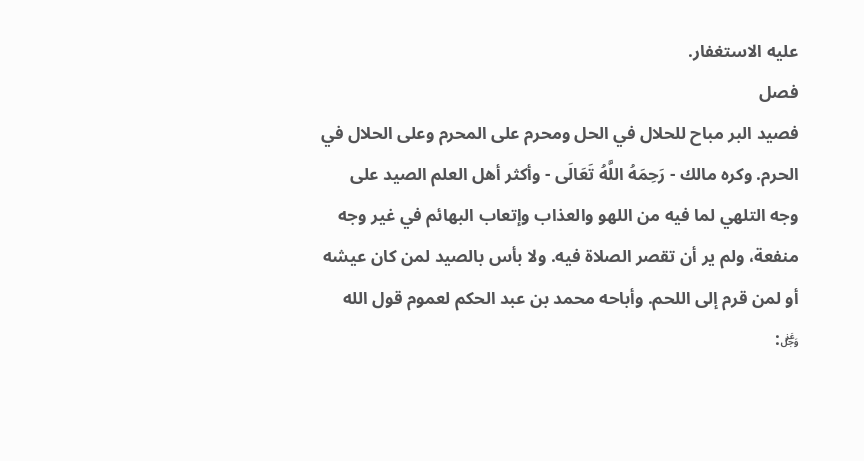عليه الاستغفار.
فصل
فصيد البر مباح للحلال في الحل ومحرم على المحرم وعلى الحلال في الحرم. وكره مالك - رَحِمَهُ اللَّهُ تَعَالَى - وأكثر أهل العلم الصيد على وجه التلهي لما فيه من اللهو والعذاب وإتعاب البهائم في غير وجه منفعة، ولم ير أن تقصر الصلاة فيه. ولا بأس بالصيد لمن كان عيشه أو لمن قرم إلى اللحم. وأباحه محمد بن عبد الحكم لعموم قول الله ﷿: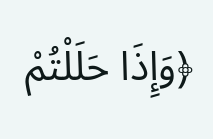﴿وَإِذَا حَلَلْتُمْ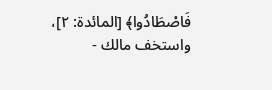فَاصْطَادُوا﴾ [المائدة: ٢]، واستخف مالك -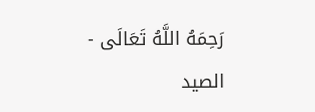رَحِمَهُ اللَّهُ تَعَالَى - الصيد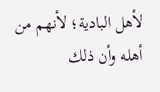لأهل البادية؛ لأنهم من أهله وأن ذلك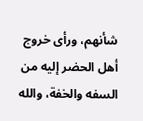شأنهم، ورأى خروج أهل الحضر إليه من السفه والخفة، والله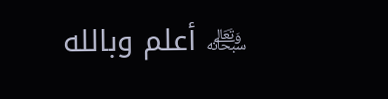﷾ أعلم وبالله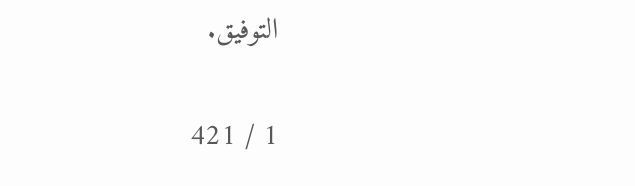التوفيق.

1 / 421